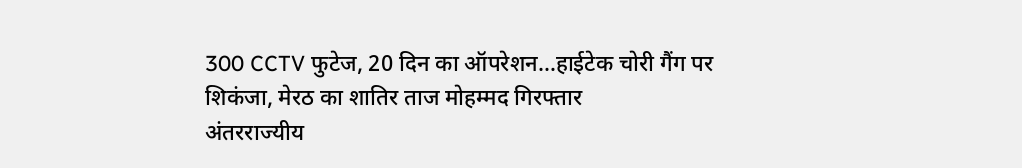300 CCTV फुटेज, 20 दिन का ऑपरेशन…हाईटेक चोरी गैंग पर शिकंजा, मेरठ का शातिर ताज मोहम्मद गिरफ्तार
अंतरराज्यीय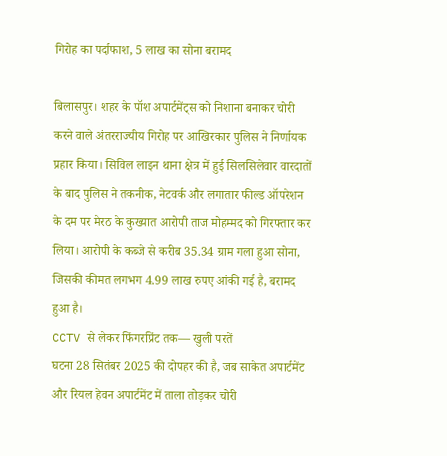गिरोह का पर्दाफाश, 5 लाख का सोना बरामद

बिलासपुर। शहर के पॉश अपार्टमेंट्स को निशाना बनाकर चोरी करने वाले अंतरराज्यीय गिरोह पर आखिरकार पुलिस ने निर्णायक प्रहार किया। सिविल लाइन थाना क्षेत्र में हुई सिलसिलेवार वारदातों के बाद पुलिस ने तकनीक, नेटवर्क और लगातार फील्ड ऑपरेशन के दम पर मेरठ के कुख्यात आरोपी ताज मोहम्मद को गिरफ्तार कर लिया। आरोपी के कब्जे से करीब 35.34 ग्राम गला हुआ सोना, जिसकी कीमत लगभग 4.99 लाख रुपए आंकी गई है, बरामद हुआ है।
CCTV से लेकर फिंगरप्रिंट तक— खुली परतें
घटना 28 सितंबर 2025 की दोपहर की है, जब साकेत अपार्टमेंट और रियल हेवन अपार्टमेंट में ताला तोड़कर चोरी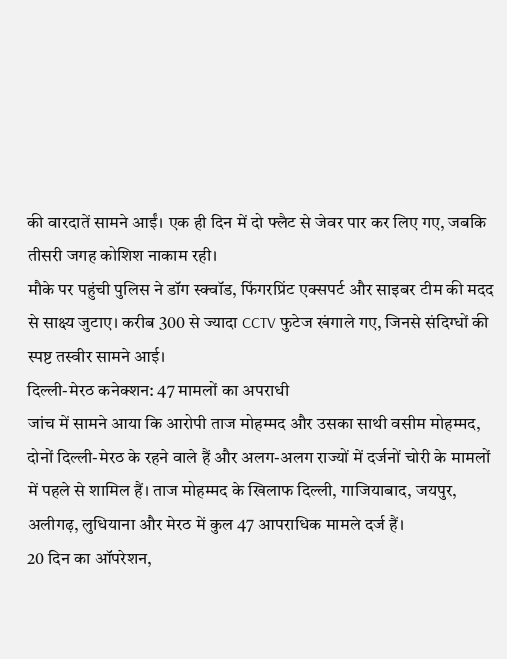की वारदातें सामने आईं। एक ही दिन में दो फ्लैट से जेवर पार कर लिए गए, जबकि तीसरी जगह कोशिश नाकाम रही।
मौके पर पहुंची पुलिस ने डॉग स्क्वॉड, फिंगरप्रिंट एक्सपर्ट और साइबर टीम की मदद से साक्ष्य जुटाए। करीब 300 से ज्यादा CCTV फुटेज खंगाले गए, जिनसे संदिग्धों की स्पष्ट तस्वीर सामने आई।
दिल्ली-मेरठ कनेक्शन: 47 मामलों का अपराधी
जांच में सामने आया कि आरोपी ताज मोहम्मद और उसका साथी वसीम मोहम्मद, दोनों दिल्ली-मेरठ के रहने वाले हैं और अलग-अलग राज्यों में दर्जनों चोरी के मामलों में पहले से शामिल हैं। ताज मोहम्मद के खिलाफ दिल्ली, गाजियाबाद, जयपुर, अलीगढ़, लुधियाना और मेरठ में कुल 47 आपराधिक मामले दर्ज हैं।
20 दिन का ऑपरेशन,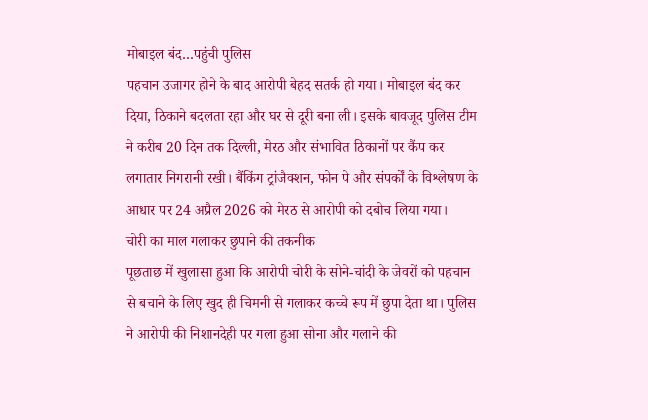मोबाइल बंद…पहुंची पुलिस
पहचान उजागर होने के बाद आरोपी बेहद सतर्क हो गया। मोबाइल बंद कर दिया, ठिकाने बदलता रहा और घर से दूरी बना ली। इसके बावजूद पुलिस टीम ने करीब 20 दिन तक दिल्ली, मेरठ और संभावित ठिकानों पर कैंप कर लगातार निगरानी रखी। बैंकिंग ट्रांजैक्शन, फोन पे और संपर्कों के विश्लेषण के आधार पर 24 अप्रैल 2026 को मेरठ से आरोपी को दबोच लिया गया।
चोरी का माल गलाकर छुपाने की तकनीक
पूछताछ में खुलासा हुआ कि आरोपी चोरी के सोने-चांदी के जेवरों को पहचान से बचाने के लिए खुद ही चिमनी से गलाकर कच्चे रूप में छुपा देता था। पुलिस ने आरोपी की निशानदेही पर गला हुआ सोना और गलाने की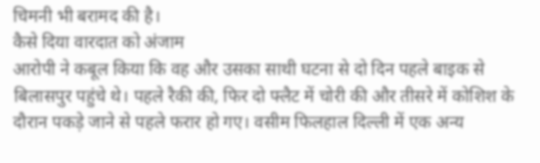चिमनी भी बरामद की है।
कैसे दिया वारदात को अंजाम
आरोपी ने कबूल किया कि वह और उसका साथी घटना से दो दिन पहले बाइक से बिलासपुर पहुंचे थे। पहले रैकी की, फिर दो फ्लैट में चोरी की और तीसरे में कोशिश के दौरान पकड़े जाने से पहले फरार हो गए। वसीम फिलहाल दिल्ली में एक अन्य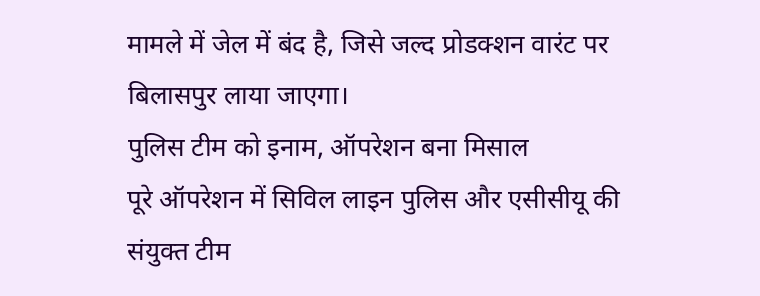मामले में जेल में बंद है, जिसे जल्द प्रोडक्शन वारंट पर बिलासपुर लाया जाएगा।
पुलिस टीम को इनाम, ऑपरेशन बना मिसाल
पूरे ऑपरेशन में सिविल लाइन पुलिस और एसीसीयू की संयुक्त टीम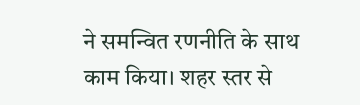ने समन्वित रणनीति के साथ काम किया। शहर स्तर से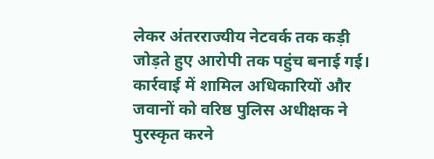लेकर अंतरराज्यीय नेटवर्क तक कड़ी जोड़ते हुए आरोपी तक पहुंच बनाई गई। कार्रवाई में शामिल अधिकारियों और जवानों को वरिष्ठ पुलिस अधीक्षक ने पुरस्कृत करने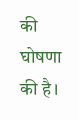की घोषणा की है।